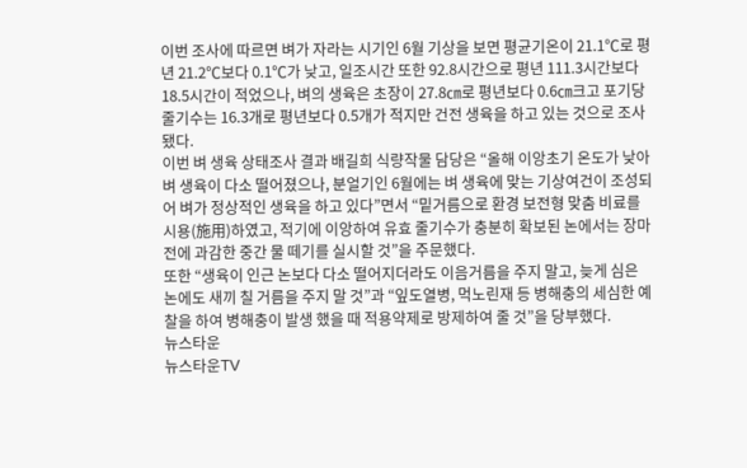이번 조사에 따르면 벼가 자라는 시기인 6월 기상을 보면 평균기온이 21.1℃로 평년 21.2℃보다 0.1℃가 낮고, 일조시간 또한 92.8시간으로 평년 111.3시간보다 18.5시간이 적었으나, 벼의 생육은 초장이 27.8㎝로 평년보다 0.6㎝크고 포기당 줄기수는 16.3개로 평년보다 0.5개가 적지만 건전 생육을 하고 있는 것으로 조사됐다.
이번 벼 생육 상태조사 결과 배길희 식량작물 담당은 “올해 이앙초기 온도가 낮아 벼 생육이 다소 떨어졌으나, 분얼기인 6월에는 벼 생육에 맞는 기상여건이 조성되어 벼가 정상적인 생육을 하고 있다”면서 “밑거름으로 환경 보전형 맞춤 비료를 시용(施用)하였고, 적기에 이앙하여 유효 줄기수가 충분히 확보된 논에서는 장마전에 과감한 중간 물 떼기를 실시할 것”을 주문했다.
또한 “생육이 인근 논보다 다소 떨어지더라도 이음거름을 주지 말고, 늦게 심은 논에도 새끼 칠 거름을 주지 말 것”과 “잎도열병, 먹노린재 등 병해충의 세심한 예찰을 하여 병해충이 발생 했을 때 적용약제로 방제하여 줄 것”을 당부했다.
뉴스타운
뉴스타운TV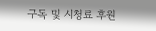구독 및 시청료 후원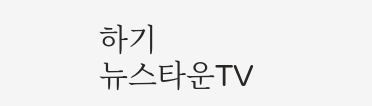하기
뉴스타운TV